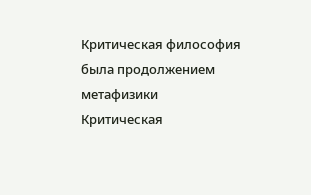Критическая философия была продолжением метафизики
Критическая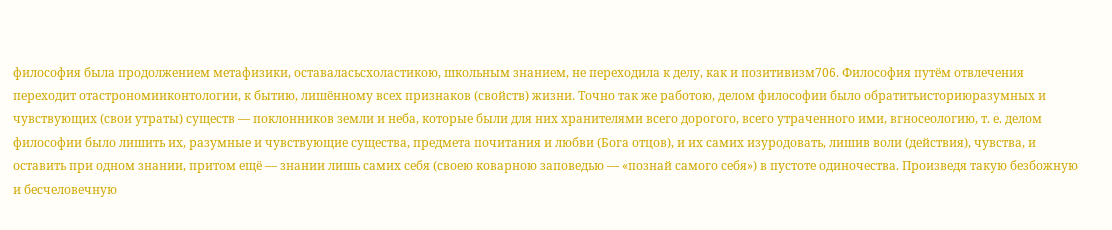философия была продолжением метафизики, оставаласьсхоластикою, школьным знанием, не переходила к делу, как и позитивизм706. Философия путём отвлечения переходит отастрономииконтологии, к бытию, лишённому всех признаков (свойств) жизни. Точно так же работою, делом философии было обратитьисториюразумных и чувствующих (свои утраты) существ — поклонников земли и неба, которые были для них хранителями всего дорогого, всего утраченного ими, вгносеологию, т. е. делом философии было лишить их, разумные и чувствующие существа, предмета почитания и любви (Бога отцов), и их самих изуродовать, лишив воли (действия), чувства, и оставить при одном знании, притом ещё — знании лишь самих себя (своею коварною заповедью — «познай самого себя») в пустоте одиночества. Произведя такую безбожную и бесчеловечную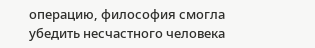операцию, философия смогла убедить несчастного человека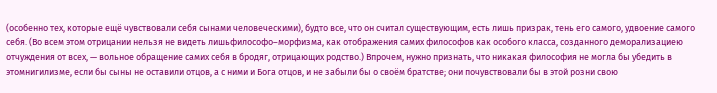(особенно тех, которые ещё чувствовали себя сынами человеческими), будто все, что он считал существующим, есть лишь призрак, тень его самого, удвоение самого себя. (Во всем этом отрицании нельзя не видеть лишьфилософо–морфизма, как отображения самих философов как особого класса, созданного деморализациею отчуждения от всех, — вольное обращение самих себя в бродяг, отрицающих родство.) Впрочем, нужно признать, что никакая философия не могла бы убедить в этомнигилизме, если бы сыны не оставили отцов, а с ними и Бога отцов, и не забыли бы о своём братстве; они почувствовали бы в этой розни свою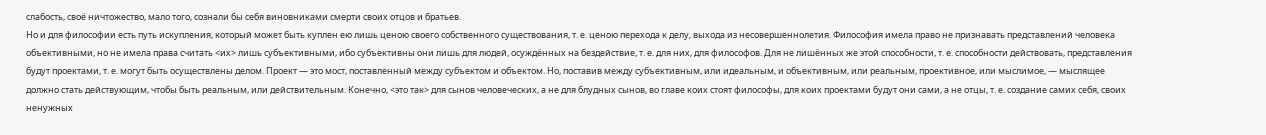слабость, своё ничтожество, мало того, сознали бы себя виновниками смерти своих отцов и братьев.
Но и для философии есть путь искупления, который может быть куплен ею лишь ценою своего собственного существования, т. е. ценою перехода к делу, выхода из несовершеннолетия. Философия имела право не признавать представлений человека объективными, но не имела права считать <их> лишь субъективными, ибо субъективны они лишь для людей, осуждённых на бездействие, т. е. для них, для философов. Для не лишённых же этой способности, т. е. способности действовать, представления будут проектами, т. е. могут быть осуществлены делом. Проект — это мост, поставленный между субъектом и объектом. Но, поставив между субъективным, или идеальным, и объективным, или реальным, проективное, или мыслимое, — мыслящее должно стать действующим, чтобы быть реальным, или действительным. Конечно, <это так> для сынов человеческих, а не для блудных сынов, во главе коих стоят философы, для коих проектами будут они сами, а не отцы, т. е. создание самих себя, своих ненужных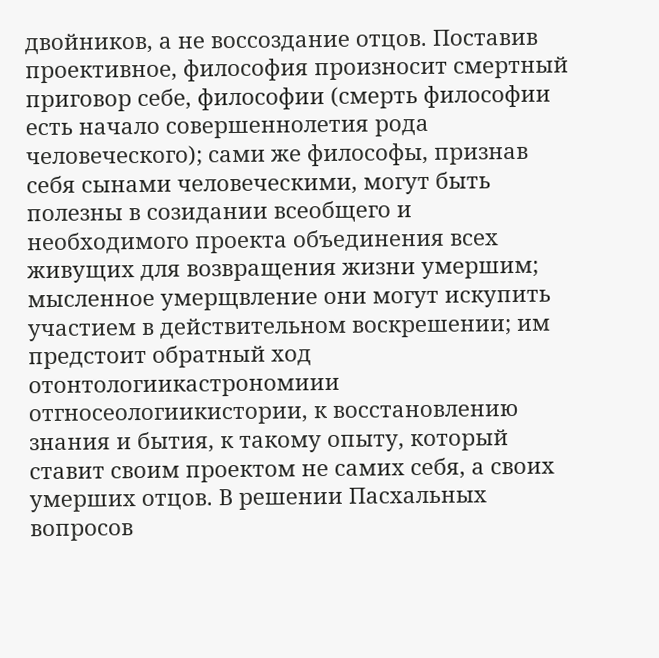двойников, а не воссоздание отцов. Поставив проективное, философия произносит смертный приговор себе, философии (смерть философии есть начало совершеннолетия рода человеческого); сами же философы, признав себя сынами человеческими, могут быть полезны в созидании всеобщего и необходимого проекта объединения всех живущих для возвращения жизни умершим; мысленное умерщвление они могут искупить участием в действительном воскрешении; им предстоит обратный ход отонтологиикастрономиии отгносеологиикистории, к восстановлению знания и бытия, к такому опыту, который ставит своим проектом не самих себя, а своих умерших отцов. В решении Пасхальных вопросов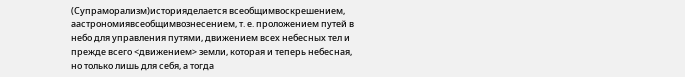(Супраморализм)историяделается всеобщимвоскрешением, аастрономиявсеобщимвознесением, т. е. проложением путей в небо для управления путями, движением всех небесных тел и прежде всего <движением> земли, которая и теперь небесная, но только лишь для себя, а тогда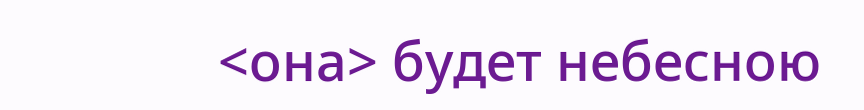<она> будет небесною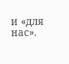и «для нас».